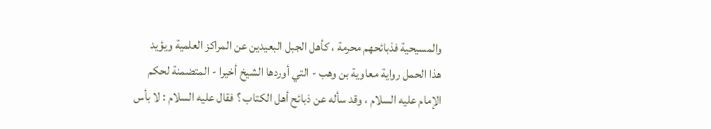والمسيحية فذبائحهم محرمة ، كأهل الجبل البعيدين عن المراكز العلمية ويؤيد
هذا الحمل رواية معاوية بن وهب - التي أوردها الشيخ أخيرا - المتضمنة لحكم
الإمام عليه السلام ، وقد سأله عن ذبائح أهل الكتاب ؟ فقال عليه السلام : لا بأس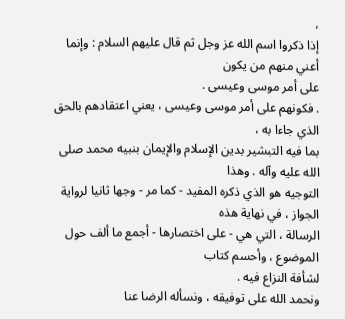،
إذا ذكروا اسم الله عز وجل ثم قال عليهم السلام : وإنما أعني منهم من يكون
على أمر موسى وعيسى .
. فكونهم على أمر موسى وعيسى ، يعني اعتقادهم بالحق الذي جاءا به ،
بما فيه التبشير بدين الإسلام والإيمان بنبيه محمد صلى الله عليه وآله . وهذا
التوجيه هو الذي ذكره المفيد - كما مر - وجها ثانيا لرواية الجواز ، في نهاية هذه
الرسالة ، التي هي - على اختصارها - أجمع ما ألف حول الموضوع ، وأحسم كتاب
لشأفة النزاع فيه .
ونحمد الله على توفيقه ، ونسأله الرضا عنا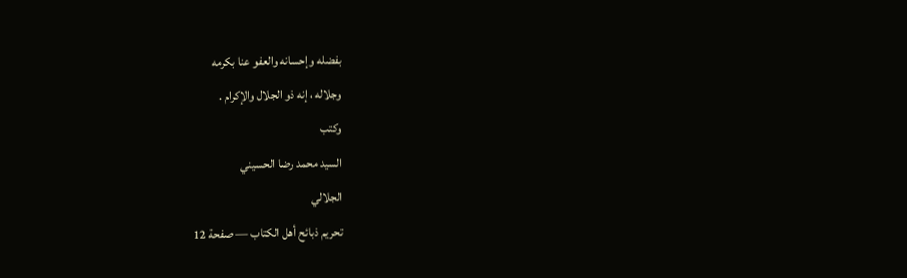بفضله وإحسانه والعفو عنا بكرمه
وجلاله ، إنه ذو الجلال والإكرام .
وكتب
السيد محمد رضا الحسيني
الجلالي
تحريم ذبائح أهل الكتاب — صفحة 12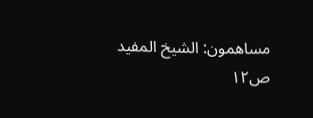مساهمون: الشيخ المفيد
ص١٢